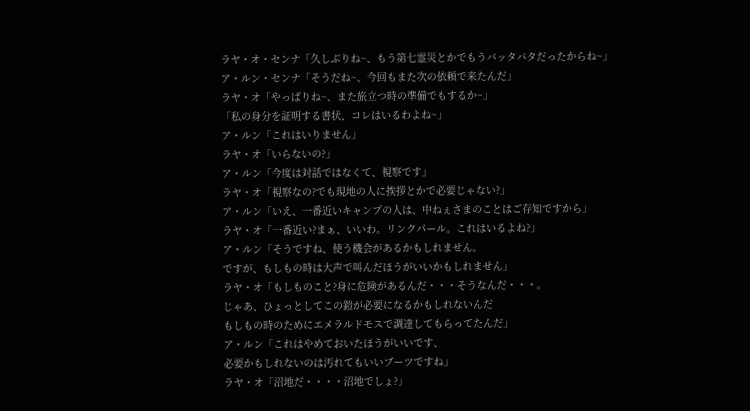ラヤ・オ・センナ「久しぶりね~、もう第七霊災とかでもうバッタバタだったからね~」
ア・ルン・センナ「そうだね~、今回もまた次の依頼で来たんだ」
ラヤ・オ「やっぱりね~、また旅立つ時の準備でもするか~」
「私の身分を証明する書状、コレはいるわよね~」
ア・ルン「これはいりません」
ラヤ・オ「いらないの?」
ア・ルン「今度は対話ではなくて、視察です」
ラヤ・オ「視察なの?でも現地の人に挨拶とかで必要じゃない?」
ア・ルン「いえ、一番近いキャンプの人は、中ねぇさまのことはご存知ですから」
ラヤ・オ「一番近い?まぁ、いいわ。リンクパール。これはいるよね?」
ア・ルン「そうですね、使う機会があるかもしれません。
ですが、もしもの時は大声で叫んだほうがいいかもしれません」
ラヤ・オ「もしものこと?身に危険があるんだ・・・そうなんだ・・・。
じゃあ、ひょっとしてこの鎧が必要になるかもしれないんだ
もしもの時のためにエメラルドモスで調達してもらってたんだ」
ア・ルン「これはやめておいたほうがいいです、
必要かもしれないのは汚れてもいいブーツですね」
ラヤ・オ「沼地だ・・・・沼地でしょ?」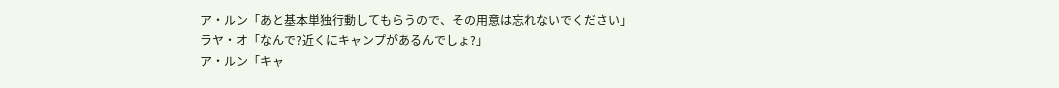ア・ルン「あと基本単独行動してもらうので、その用意は忘れないでください」
ラヤ・オ「なんで?近くにキャンプがあるんでしょ?」
ア・ルン「キャ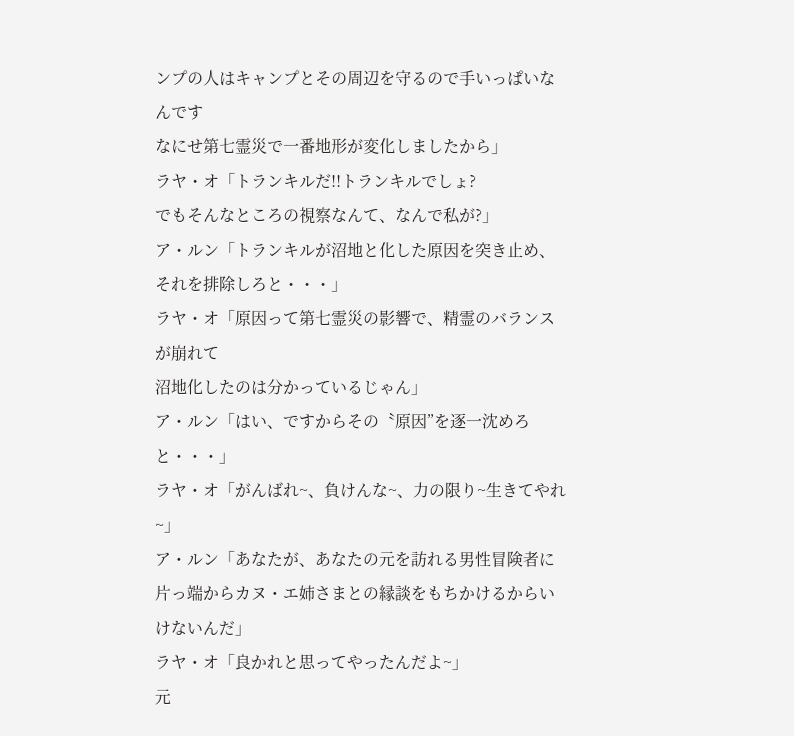ンプの人はキャンプとその周辺を守るので手いっぱいなんです
なにせ第七霊災で一番地形が変化しましたから」
ラヤ・オ「トランキルだ!!トランキルでしょ?
でもそんなところの視察なんて、なんで私が?」
ア・ルン「トランキルが沼地と化した原因を突き止め、それを排除しろと・・・」
ラヤ・オ「原因って第七霊災の影響で、精霊のバランスが崩れて
沼地化したのは分かっているじゃん」
ア・ルン「はい、ですからその〝原因”を逐一沈めろと・・・」
ラヤ・オ「がんばれ~、負けんな~、力の限り~生きてやれ~」
ア・ルン「あなたが、あなたの元を訪れる男性冒険者に
片っ端からカヌ・エ姉さまとの縁談をもちかけるからいけないんだ」
ラヤ・オ「良かれと思ってやったんだよ~」
元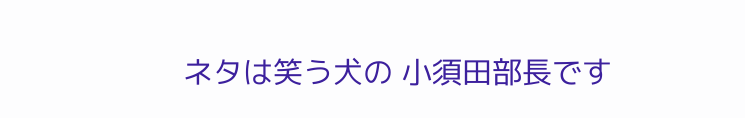ネタは笑う犬の 小須田部長です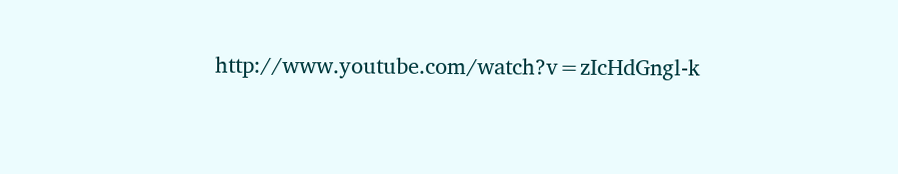http://www.youtube.com/watch?v=zIcHdGngl-k